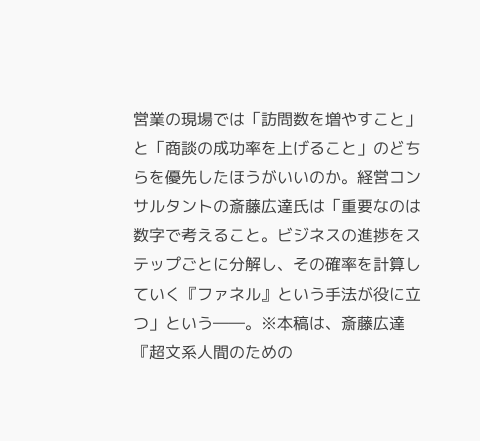営業の現場では「訪問数を増やすこと」と「商談の成功率を上げること」のどちらを優先したほうがいいのか。経営コンサルタントの斎藤広達氏は「重要なのは数字で考えること。ビジネスの進捗をステップごとに分解し、その確率を計算していく『ファネル』という手法が役に立つ」という――。※本稿は、斎藤広達『超文系人間のための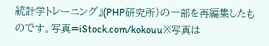統計学トレーニング』(PHP研究所)の一部を再編集したものです。写真=iStock.com/kokouu※写真は